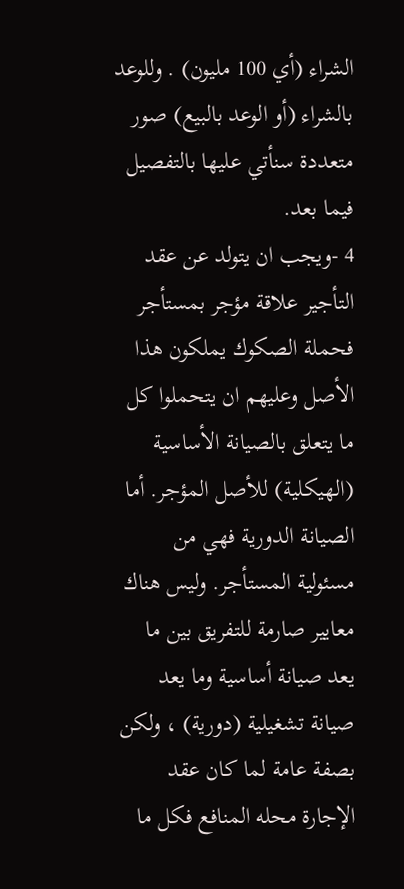الشراء (أي 100 مليون) . وللوعد بالشراء (أو الوعد بالبيع) صور متعددة سنأتي عليها بالتفصيل فيما بعد.
4 -ويجب ان يتولد عن عقد التأجير علاقة مؤجر بمستأجر فحملة الصكوك يملكون هذا الأصل وعليهم ان يتحملوا كل ما يتعلق بالصيانة الأساسية (الهيكلية) للأصل المؤجر. أما الصيانة الدورية فهي من مسئولية المستأجر. وليس هناك معايير صارمة للتفريق بين ما يعد صيانة أساسية وما يعد صيانة تشغيلية (دورية) ، ولكن بصفة عامة لما كان عقد الإجارة محله المنافع فكل ما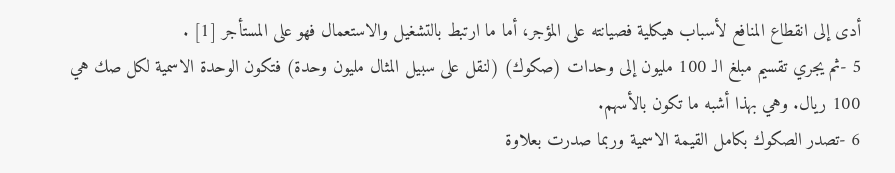أدى إلى انقطاع المنافع لأسباب هيكلية فصيانته على المؤجر، أما ما ارتبط بالتشغيل والاستعمال فهو على المستأجر [1] .
5 -ثم يجري تقسيم مبلغ الـ 100 مليون إلى وحدات (صكوك) (لنقل على سبيل المثال مليون وحدة) فتكون الوحدة الاسمية لكل صك هي 100 ريال. وهي بهذا أشبه ما تكون بالأسهم.
6 -تصدر الصكوك بكامل القيمة الاسمية وربما صدرت بعلاوة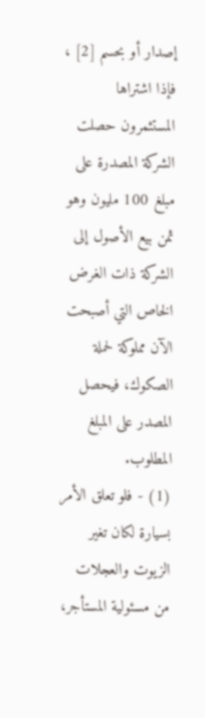إصدار أو بحسم [2] ، فإذا اشتراها المستثمرون حصلت الشركة المصدرة على مبلغ 100 مليون وهو ثمن بيع الأصول إلى الشركة ذات الغرض الخاص التي أصبحت الآن مملوكة لحملة الصكوك، فيحصل المصدر على المبلغ المطلوب.
(1) - فلو تعلق الأمر بسيارة لكان تغير الزيوت والعجلات من مسئولية المستأجر،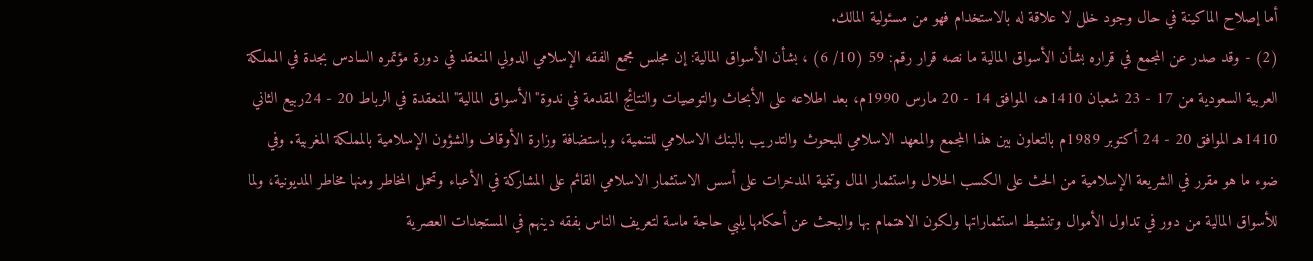أما إصلاح الماكينة في حال وجود خلل لا علاقة له بالاستخدام فهو من مسئولية المالك.
(2) - وقد صدر عن المجمع في قراره بشأن الأسواق المالية ما نصه قرار رقم: 59 (10/ 6) ، بشأن الأسواق المالية: إن مجلس مجمع الفقه الإسلامي الدولي المنعقد في دورة مؤتمره السادس بجدة في المملكة العربية السعودية من 17 - 23 شعبان 1410هـ، الموافق 14 - 20 مارس 1990م، بعد اطلاعه على الأبحاث والتوصيات والنتائج المقدمة في ندوة"الأسواق المالية"المنعقدة في الرباط 20 - 24ربيع الثاني 1410هـ الموافق 20 - 24 أكتوبر 1989م بالتعاون بين هذا المجمع والمعهد الاسلامي للبحوث والتدريب بالبنك الاسلامي للتنمية، وباستضافة وزارة الأوقاف والشؤون الإسلامية بالمملكة المغربية. وفي ضوء ما هو مقرر في الشريعة الإسلامية من الحث على الكسب الحلال واستثمار المال وتنمية المدخرات على أسس الاستثمار الاسلامي القائم على المشاركة في الأعباء وتحمل المخاطر ومنها مخاطر المديونية، ولما للأسواق المالية من دور في تداول الأموال وتنشيط استثماراتها ولكون الاهتمام بها والبحث عن أحكامها يلبي حاجة ماسة لتعريف الناس بفقه دينهم في المستجدات العصرية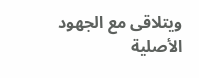ويتلاقى مع الجهود الأصلية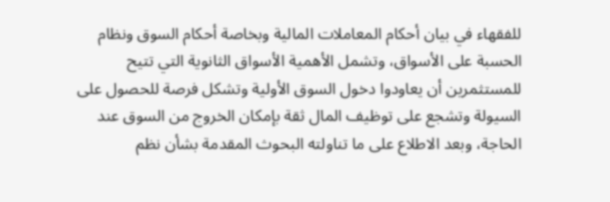للفقهاء في بيان أحكام المعاملات المالية وبخاصة أحكام السوق ونظام الحسبة على الأسواق، وتشمل الأهمية الأسواق الثانوية التي تتيح للمستثمرين أن يعاودوا دخول السوق الأولية وتشكل فرصة للحصول على السيولة وتشجع على توظيف المال ثقة بإمكان الخروج من السوق عند الحاجة، وبعد الاطلاع على ما تناولته البحوث المقدمة بشأن نظم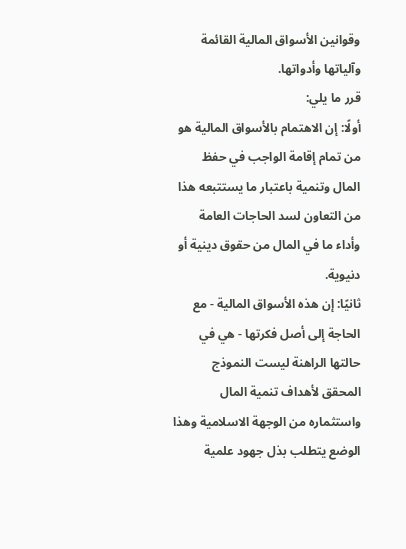وقوانين الأسواق المالية القائمة وآلياتها وأدواتها.
قرر ما يلي:
أولًا: إن الاهتمام بالأسواق المالية هو من تمام إقامة الواجب في حفظ المال وتنمية باعتبار ما يستتبعه هذا من التعاون لسد الحاجات العامة وأداء ما في المال من حقوق دينية أو دنيوية.
ثانيًا: إن هذه الأسواق المالية - مع الحاجة إلى أصل فكرتها - هي في حالتها الراهنة ليست النموذج المحقق لأهداف تنمية المال واستثماره من الوجهة الاسلامية وهذا الوضع يتطلب بذل جهود علمية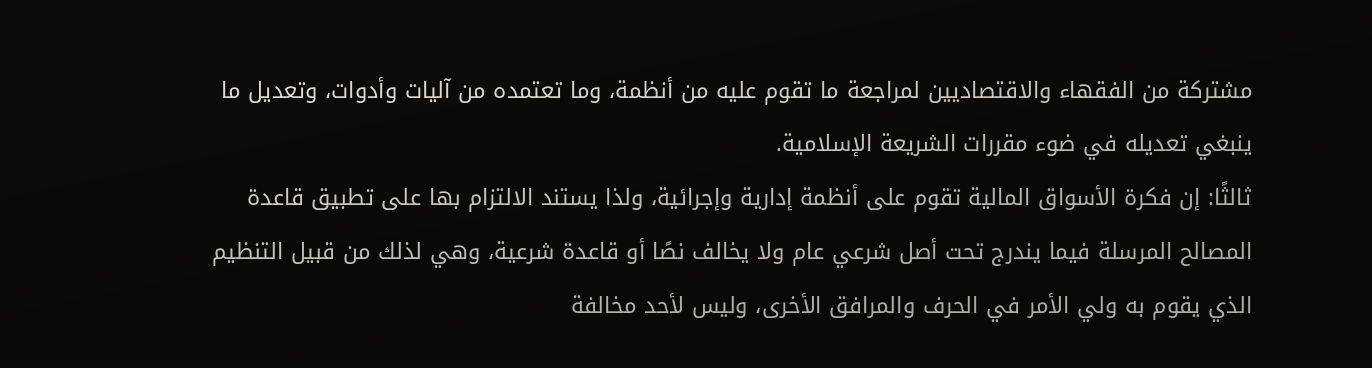مشتركة من الفقهاء والاقتصاديين لمراجعة ما تقوم عليه من أنظمة، وما تعتمده من آليات وأدوات، وتعديل ما ينبغي تعديله في ضوء مقررات الشريعة الإسلامية.
ثالثًا: إن فكرة الأسواق المالية تقوم على أنظمة إدارية وإجرائية، ولذا يستند الالتزام بها على تطبيق قاعدة المصالح المرسلة فيما يندرج تحت أصل شرعي عام ولا يخالف نصًا أو قاعدة شرعية، وهي لذلك من قبيل التنظيم الذي يقوم به ولي الأمر في الحرف والمرافق الأخرى، وليس لأحد مخالفة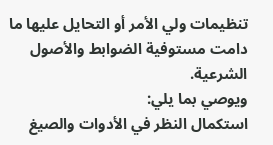تنظيمات ولي الأمر أو التحايل عليها ما دامت مستوفية الضوابط والأصول الشرعية.
ويوصي بما يلي:
استكمال النظر في الأدوات والصيغ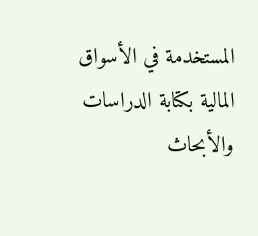المستخدمة في الأسواق المالية بكتابة الدراسات والأبحاث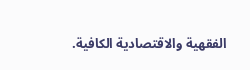الفقهية والاقتصادية الكافية.